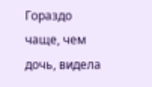Гораздо чаще, чем дочь, видела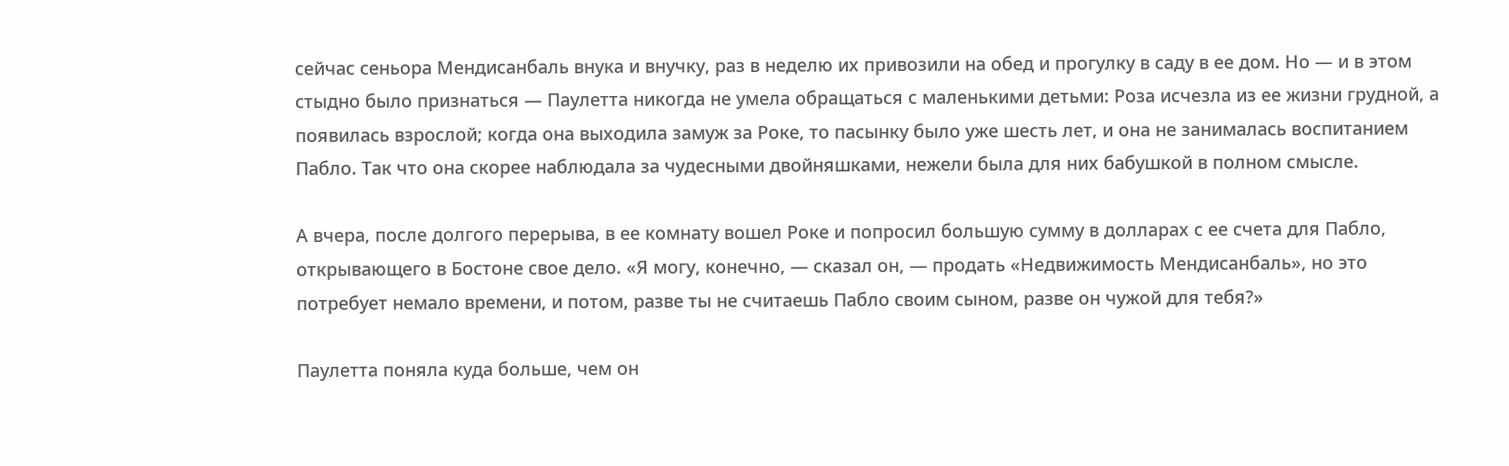сейчас сеньора Мендисанбаль внука и внучку, раз в неделю их привозили на обед и прогулку в саду в ее дом. Но — и в этом стыдно было признаться — Паулетта никогда не умела обращаться с маленькими детьми: Роза исчезла из ее жизни грудной, а появилась взрослой; когда она выходила замуж за Роке, то пасынку было уже шесть лет, и она не занималась воспитанием Пабло. Так что она скорее наблюдала за чудесными двойняшками, нежели была для них бабушкой в полном смысле.

А вчера, после долгого перерыва, в ее комнату вошел Роке и попросил большую сумму в долларах с ее счета для Пабло, открывающего в Бостоне свое дело. «Я могу, конечно, — сказал он, — продать «Недвижимость Мендисанбаль», но это потребует немало времени, и потом, разве ты не считаешь Пабло своим сыном, разве он чужой для тебя?»

Паулетта поняла куда больше, чем он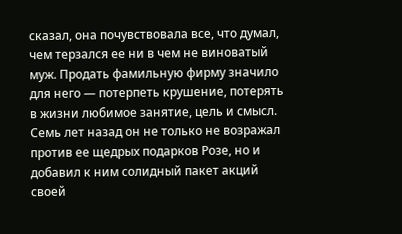сказал, она почувствовала все, что думал, чем терзался ее ни в чем не виноватый муж. Продать фамильную фирму значило для него — потерпеть крушение, потерять в жизни любимое занятие, цель и смысл. Семь лет назад он не только не возражал против ее щедрых подарков Розе, но и добавил к ним солидный пакет акций своей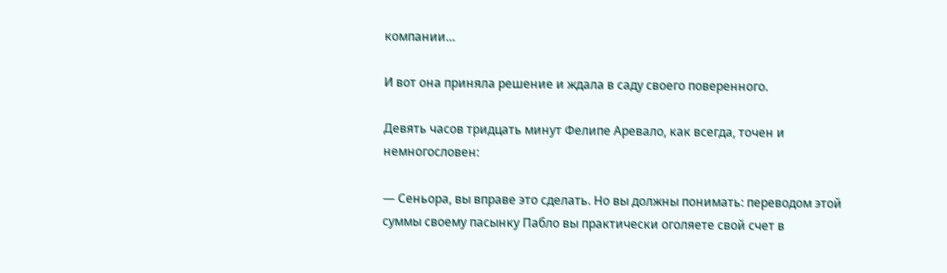компании…

И вот она приняла решение и ждала в саду своего поверенного.

Девять часов тридцать минут Фелипе Аревало, как всегда, точен и немногословен:

— Сеньора, вы вправе это сделать. Но вы должны понимать: переводом этой суммы своему пасынку Пабло вы практически оголяете свой счет в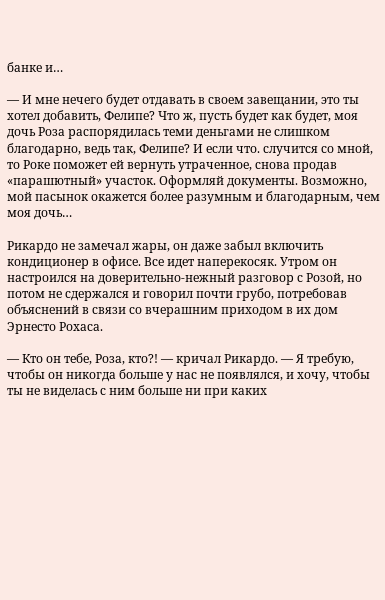банке и…

— И мне нечего будет отдавать в своем завещании, это ты хотел добавить, Фелипе? Что ж, пусть будет как будет, моя дочь Роза распорядилась теми деньгами не слишком благодарно, ведь так, Фелипе? И если что. случится со мной, то Роке поможет ей вернуть утраченное, снова продав «парашютный» участок. Оформляй документы. Возможно, мой пасынок окажется более разумным и благодарным, чем моя дочь…

Рикардо не замечал жары, он даже забыл включить кондиционер в офисе. Все идет наперекосяк. Утром он настроился на доверительно-нежный разговор с Розой, но потом не сдержался и говорил почти грубо, потребовав объяснений в связи со вчерашним приходом в их дом Эрнесто Рохаса.

— Кто он тебе, Роза, кто?! — кричал Рикардо. — Я требую, чтобы он никогда больше у нас не появлялся, и хочу, чтобы ты не виделась с ним больше ни при каких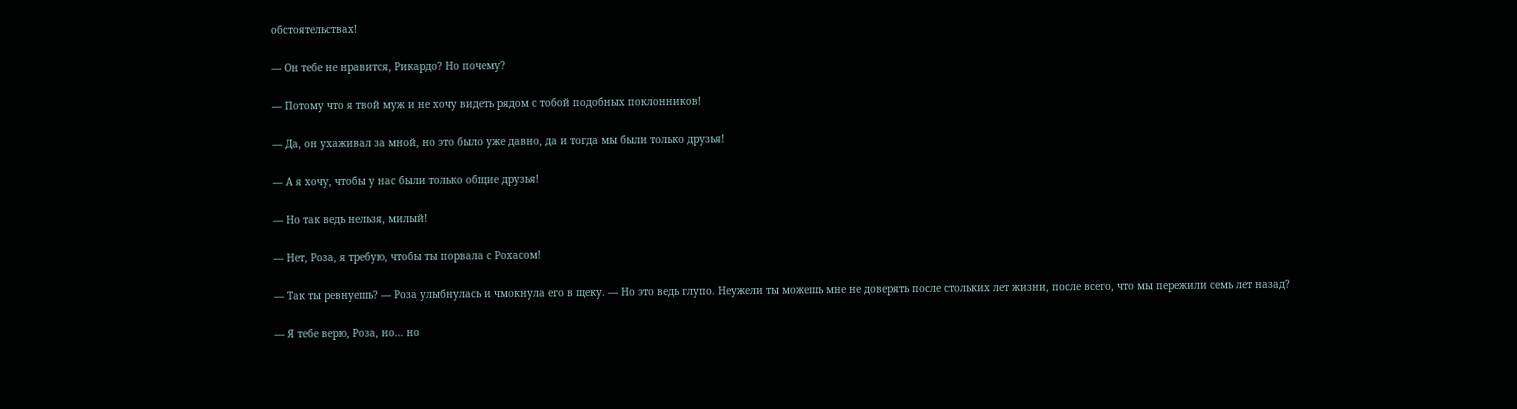обстоятельствах!

— Он тебе не нравится, Рикардо? Но почему?

— Потому что я твой муж и не хочу видеть рядом с тобой подобных поклонников!

— Да, он ухаживал за мной, но это было уже давно, да и тогда мы были только друзья!

— А я хочу, чтобы у нас были только общие друзья!

— Но так ведь нельзя, милый!

— Нет, Роза, я требую, чтобы ты порвала с Рохасом!

— Так ты ревнуешь? — Роза улыбнулась и чмокнула его в щеку. — Но это ведь глупо. Неужели ты можешь мне не доверять после стольких лет жизни, после всего, что мы пережили семь лет назад?

— Я тебе верю, Роза, но… но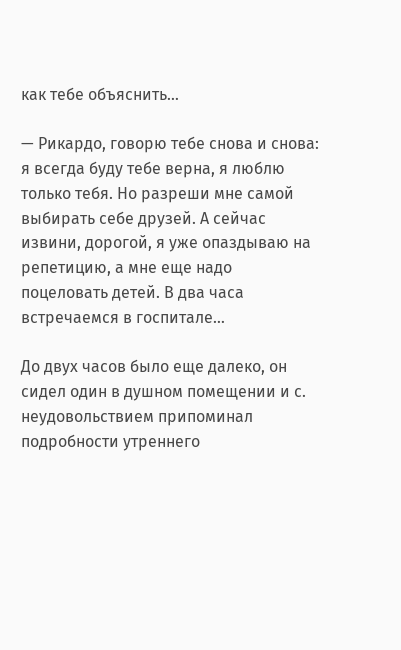как тебе объяснить…

— Рикардо, говорю тебе снова и снова: я всегда буду тебе верна, я люблю только тебя. Но разреши мне самой выбирать себе друзей. А сейчас извини, дорогой, я уже опаздываю на репетицию, а мне еще надо поцеловать детей. В два часа встречаемся в госпитале…

До двух часов было еще далеко, он сидел один в душном помещении и с. неудовольствием припоминал подробности утреннего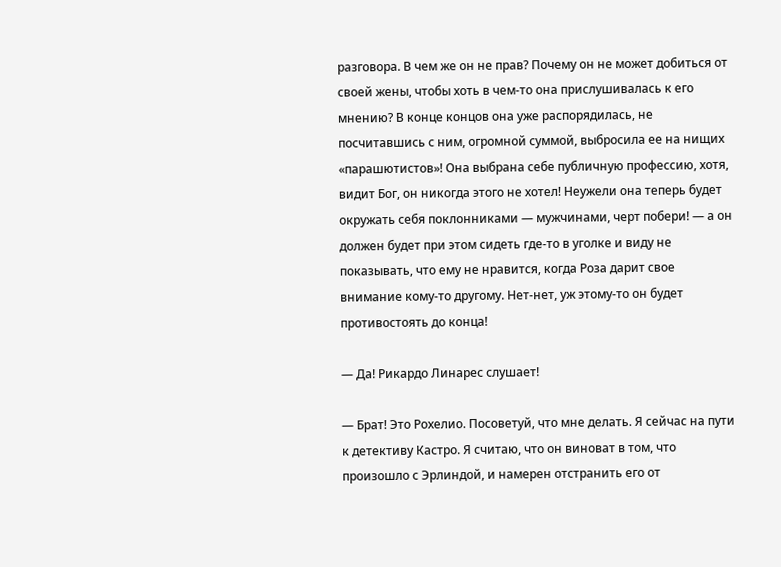разговора. В чем же он не прав? Почему он не может добиться от своей жены, чтобы хоть в чем-то она прислушивалась к его мнению? В конце концов она уже распорядилась, не посчитавшись с ним, огромной суммой, выбросила ее на нищих «парашютистов»! Она выбрана себе публичную профессию, хотя, видит Бог, он никогда этого не хотел! Неужели она теперь будет окружать себя поклонниками — мужчинами, черт побери! — а он должен будет при этом сидеть где-то в уголке и виду не показывать, что ему не нравится, когда Роза дарит свое внимание кому-то другому. Нет-нет, уж этому-то он будет противостоять до конца!

— Да! Рикардо Линарес слушает!

— Брат! Это Рохелио. Посоветуй, что мне делать. Я сейчас на пути к детективу Кастро. Я считаю, что он виноват в том, что произошло с Эрлиндой, и намерен отстранить его от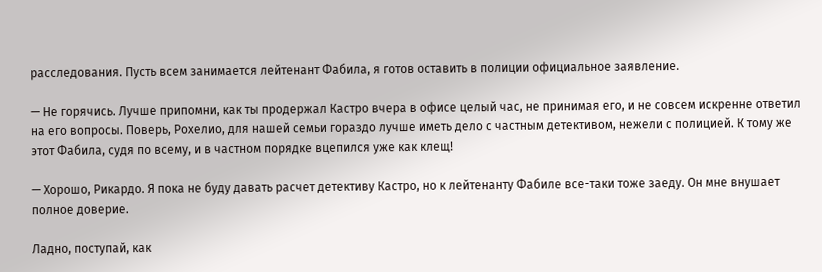расследования. Пусть всем занимается лейтенант Фабила, я готов оставить в полиции официальное заявление.

— Не горячись. Лучше припомни, как ты продержал Кастро вчера в офисе целый час, не принимая его, и не совсем искренне ответил на его вопросы. Поверь, Рохелио, для нашей семьи гораздо лучше иметь дело с частным детективом, нежели с полицией. К тому же этот Фабила, судя по всему, и в частном порядке вцепился уже как клещ!

— Хорошо, Рикардо. Я пока не буду давать расчет детективу Кастро, но к лейтенанту Фабиле все-таки тоже заеду. Он мне внушает полное доверие.

Ладно, поступай, как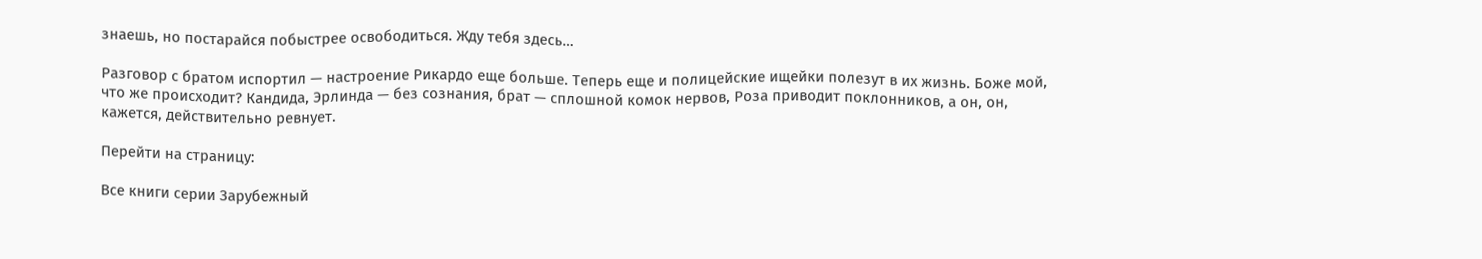знаешь, но постарайся побыстрее освободиться. Жду тебя здесь…

Разговор с братом испортил — настроение Рикардо еще больше. Теперь еще и полицейские ищейки полезут в их жизнь. Боже мой, что же происходит? Кандида, Эрлинда — без сознания, брат — сплошной комок нервов, Роза приводит поклонников, а он, он, кажется, действительно ревнует.

Перейти на страницу:

Все книги серии Зарубежный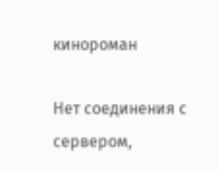кинороман

Нет соединения с сервером,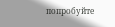попробуйте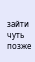зайти чуть позже